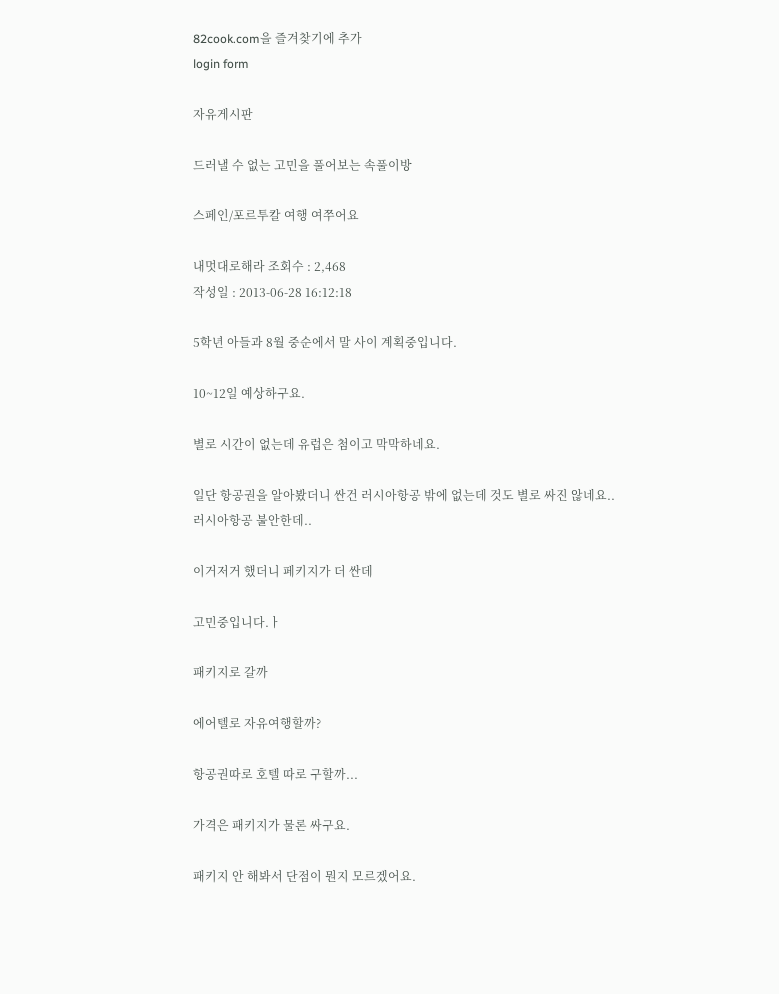82cook.com을 즐겨찾기에 추가
login form

자유게시판

드러낼 수 없는 고민을 풀어보는 속풀이방

스페인/포르투칼 여행 여쭈어요

내멋대로해라 조회수 : 2,468
작성일 : 2013-06-28 16:12:18

5학년 아들과 8월 중순에서 말 사이 계획중입니다.

10~12일 예상하구요.

별로 시간이 없는데 유럽은 첨이고 막막하네요.

일단 항공권을 알아봤더니 싼건 러시아항공 밖에 없는데 것도 별로 싸진 않네요.. 러시아항공 불안한데..

이거저거 했더니 페키지가 더 싼데

고민중입니다.ㅏ

패키지로 갈까

에어텔로 자유여행할까?

항공권따로 호텔 따로 구할까...

가격은 패키지가 물론 싸구요.

패키지 안 해봐서 단점이 뭔지 모르겠어요.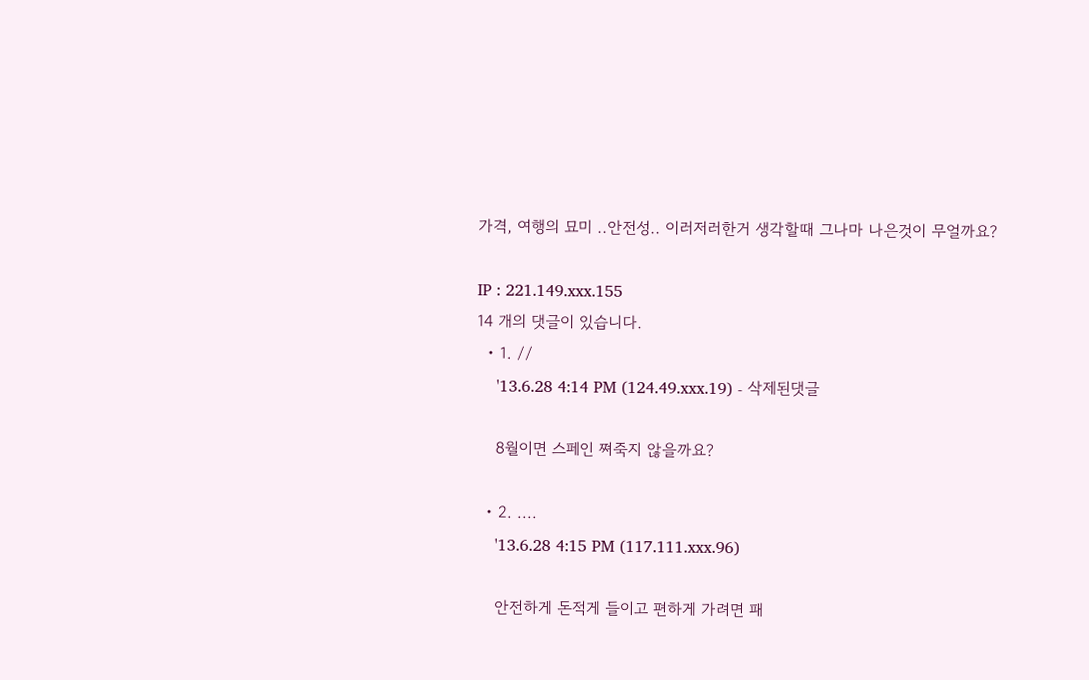가격, 여행의 묘미 ..안전성.. 이러저러한거 생각할때 그나마 나은것이 무얼까요?

IP : 221.149.xxx.155
14 개의 댓글이 있습니다.
  • 1. //
    '13.6.28 4:14 PM (124.49.xxx.19) - 삭제된댓글

    8월이면 스페인 쪄죽지 않을까요?

  • 2. ....
    '13.6.28 4:15 PM (117.111.xxx.96)

    안전하게 돈적게 들이고 편하게 가려면 패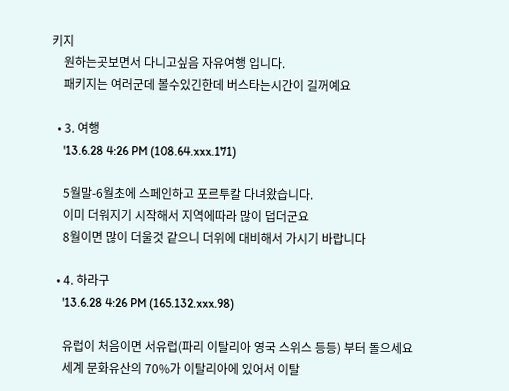키지
    원하는곳보면서 다니고싶음 자유여행 입니다.
    패키지는 여러군데 볼수있긴한데 버스타는시간이 길꺼예요

  • 3. 여행
    '13.6.28 4:26 PM (108.64.xxx.171)

    5월말-6월초에 스페인하고 포르투칼 다녀왔습니다.
    이미 더워지기 시작해서 지역에따라 많이 덥더군요
    8월이면 많이 더울것 같으니 더위에 대비해서 가시기 바랍니다

  • 4. 하라구
    '13.6.28 4:26 PM (165.132.xxx.98)

    유럽이 처음이면 서유럽(파리 이탈리아 영국 스위스 등등) 부터 돌으세요
    세계 문화유산의 70%가 이탈리아에 있어서 이탈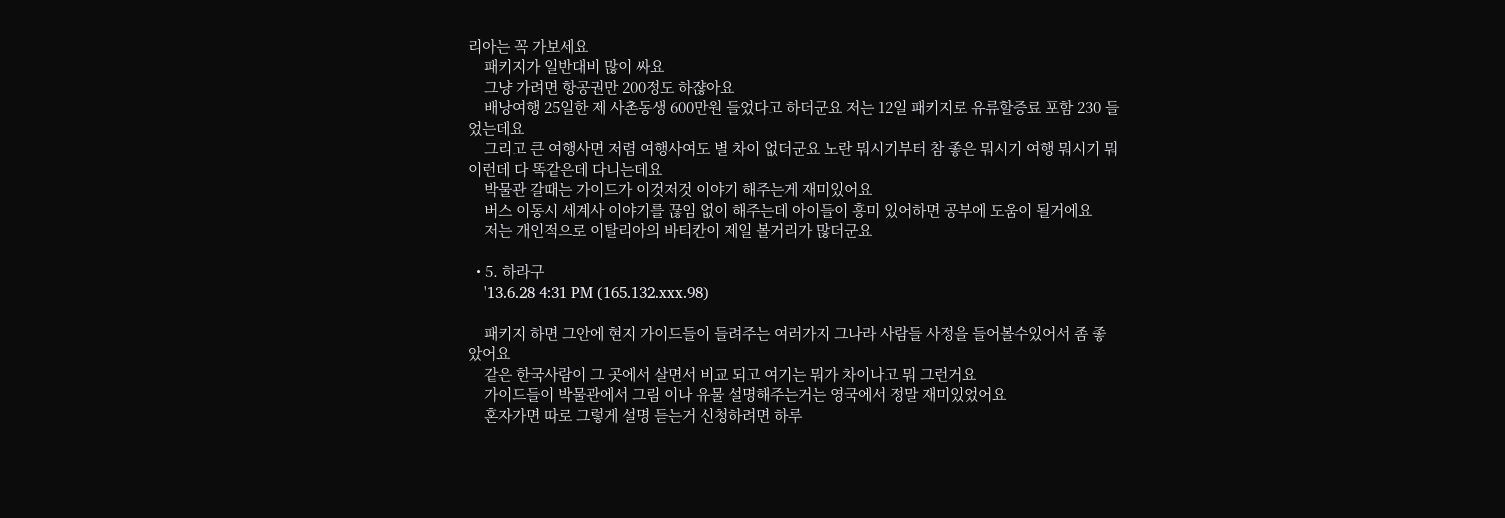리아는 꼭 가보세요
    패키지가 일반대비 많이 싸요
    그냥 가려면 항공권만 200정도 하쟎아요
    배낭여행 25일한 제 사촌동생 600만원 들었다고 하더군요 저는 12일 패키지로 유류할증료 포함 230 들었는데요
    그리고 큰 여행사면 저렴 여행사여도 별 차이 없더군요 노란 뭐시기부터 참 좋은 뭐시기 여행 뭐시기 뭐 이런데 다 똑같은데 다니는데요
    박물관 갈때는 가이드가 이것저것 이야기 해주는게 재미있어요
    버스 이동시 세계사 이야기를 끊임 없이 해주는데 아이들이 흥미 있어하면 공부에 도움이 될거에요
    저는 개인적으로 이탈리아의 바티칸이 제일 볼거리가 많더군요

  • 5. 하라구
    '13.6.28 4:31 PM (165.132.xxx.98)

    패키지 하면 그안에 현지 가이드들이 들려주는 여러가지 그나라 사람들 사정을 들어볼수있어서 좀 좋았어요
    같은 한국사람이 그 곳에서 살면서 비교 되고 여기는 뭐가 차이나고 뭐 그런거요
    가이드들이 박물관에서 그림 이나 유물 설명해주는거는 영국에서 정말 재미있었어요
    혼자가면 따로 그렇게 설명 듣는거 신청하려면 하루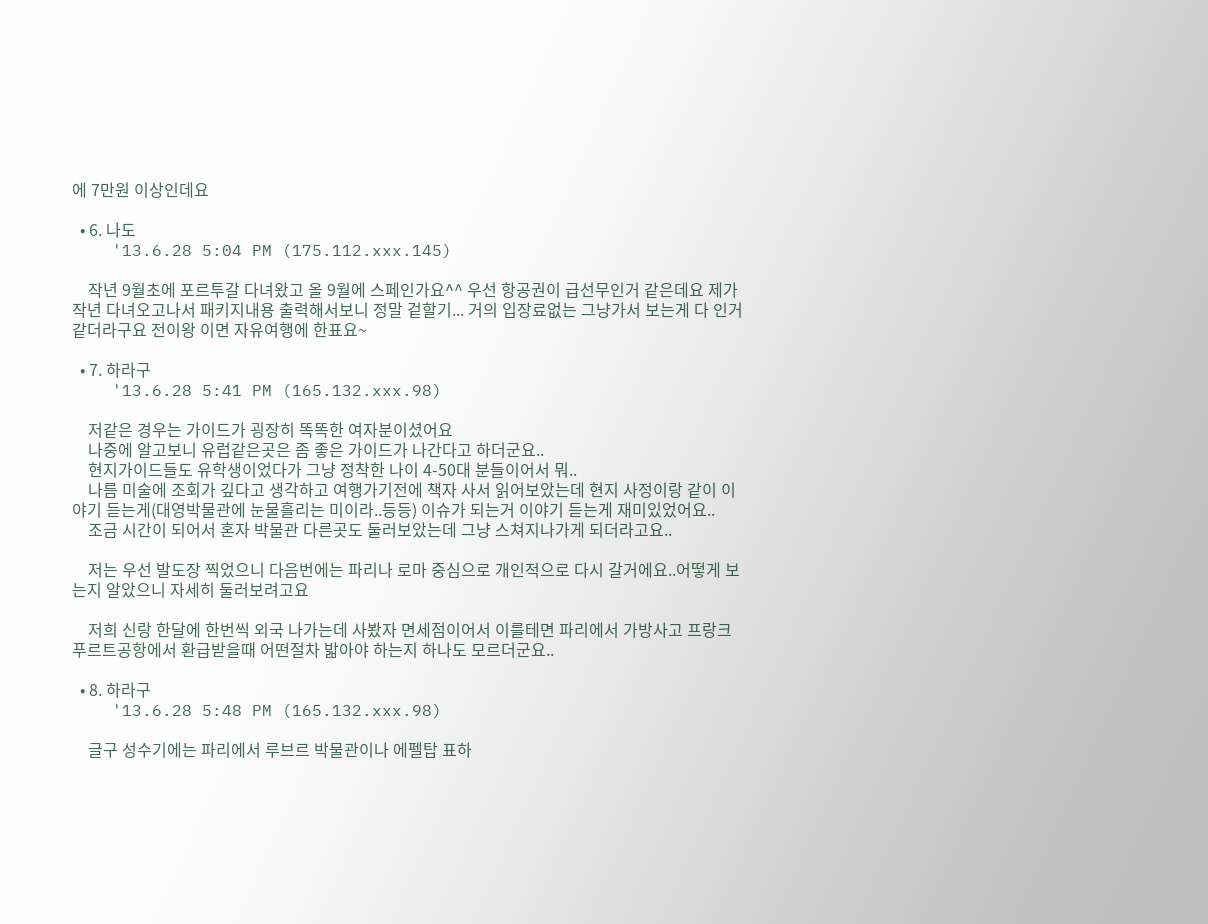에 7만원 이상인데요

  • 6. 나도
    '13.6.28 5:04 PM (175.112.xxx.145)

    작년 9월초에 포르투갈 다녀왔고 올 9월에 스페인가요^^ 우선 항공권이 급선무인거 같은데요 제가 작년 다녀오고나서 패키지내용 출력해서보니 정말 겉할기... 거의 입장료없는 그냥가서 보는게 다 인거 같더라구요 전이왕 이면 자유여행에 한표요~

  • 7. 하라구
    '13.6.28 5:41 PM (165.132.xxx.98)

    저같은 경우는 가이드가 굉장히 똑똑한 여자분이셨어요
    나중에 알고보니 유럽같은곳은 좀 좋은 가이드가 나간다고 하더군요..
    현지가이드들도 유학생이었다가 그냥 정착한 나이 4-50대 분들이어서 뭐..
    나름 미술에 조회가 깊다고 생각하고 여행가기전에 책자 사서 읽어보았는데 현지 사정이랑 같이 이야기 듣는게(대영박물관에 눈물흘리는 미이라..등등) 이슈가 되는거 이야기 듣는게 재미있었어요..
    조금 시간이 되어서 혼자 박물관 다른곳도 둘러보았는데 그냥 스쳐지나가게 되더라고요..

    저는 우선 발도장 찍었으니 다음번에는 파리나 로마 중심으로 개인적으로 다시 갈거에요..어떻게 보는지 알았으니 자세히 둘러보려고요

    저희 신랑 한달에 한번씩 외국 나가는데 사봤자 면세점이어서 이를테면 파리에서 가방사고 프랑크푸르트공항에서 환급받을때 어떤절차 밟아야 하는지 하나도 모르더군요..

  • 8. 하라구
    '13.6.28 5:48 PM (165.132.xxx.98)

    글구 성수기에는 파리에서 루브르 박물관이나 에펠탑 표하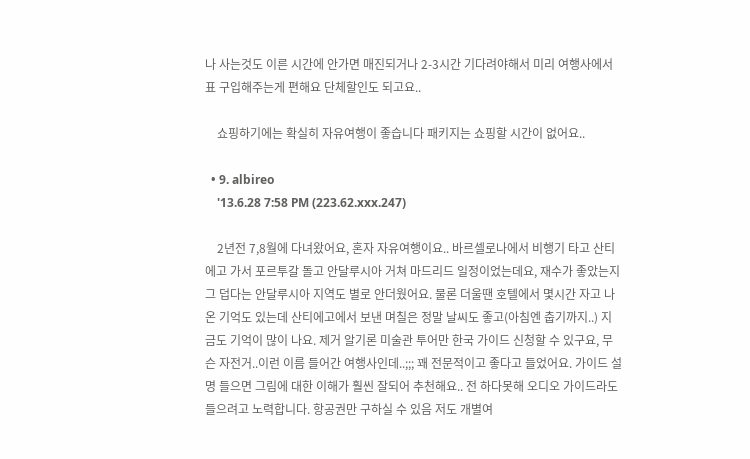나 사는것도 이른 시간에 안가면 매진되거나 2-3시간 기다려야해서 미리 여행사에서 표 구입해주는게 편해요 단체할인도 되고요..

    쇼핑하기에는 확실히 자유여행이 좋습니다 패키지는 쇼핑할 시간이 없어요..

  • 9. albireo
    '13.6.28 7:58 PM (223.62.xxx.247)

    2년전 7,8월에 다녀왔어요, 혼자 자유여행이요.. 바르셀로나에서 비행기 타고 산티에고 가서 포르투갈 돌고 안달루시아 거쳐 마드리드 일정이었는데요, 재수가 좋았는지 그 덥다는 안달루시아 지역도 별로 안더웠어요. 물론 더울땐 호텔에서 몇시간 자고 나온 기억도 있는데 산티에고에서 보낸 며칠은 정말 날씨도 좋고(아침엔 춥기까지..) 지금도 기억이 많이 나요. 제거 알기론 미술관 투어만 한국 가이드 신청할 수 있구요, 무슨 자전거..이런 이름 들어간 여행사인데..;;; 꽤 전문적이고 좋다고 들었어요. 가이드 설명 들으면 그림에 대한 이해가 훨씬 잘되어 추천해요.. 전 하다못해 오디오 가이드라도 들으려고 노력합니다. 항공권만 구하실 수 있음 저도 개별여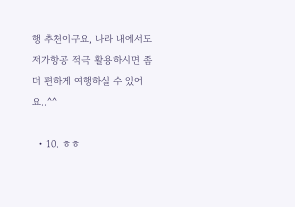행 추천이구요, 나라 내에서도 저가항공 적극 활용하시면 좀 더 편하게 여행하실 수 있어요..^^

  • 10. ㅎㅎ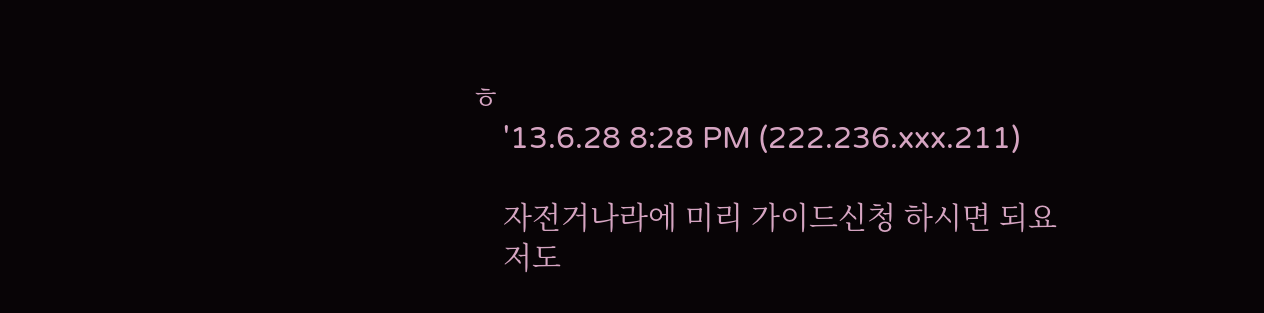ㅎ
    '13.6.28 8:28 PM (222.236.xxx.211)

    자전거나라에 미리 가이드신청 하시면 되요
    저도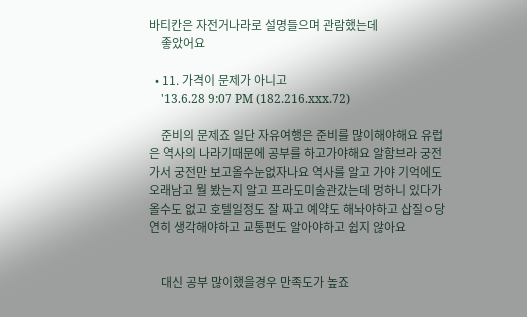바티칸은 자전거나라로 설명들으며 관람했는데
    좋았어요

  • 11. 가격이 문제가 아니고
    '13.6.28 9:07 PM (182.216.xxx.72)

    준비의 문제죠 일단 자유여행은 준비를 많이해야해요 유럽은 역사의 나라기때문에 공부를 하고가야해요 알함브라 궁전가서 궁전만 보고올수눈없자나요 역사를 알고 가야 기억에도 오래남고 뭘 봤는지 알고 프라도미술관갔는데 멍하니 있다가 올수도 없고 호텔일정도 잘 짜고 예약도 해놔야하고 삽질ㅇ당연히 생각해야하고 교통편도 알아야하고 쉽지 않아요


    대신 공부 많이했을경우 만족도가 높죠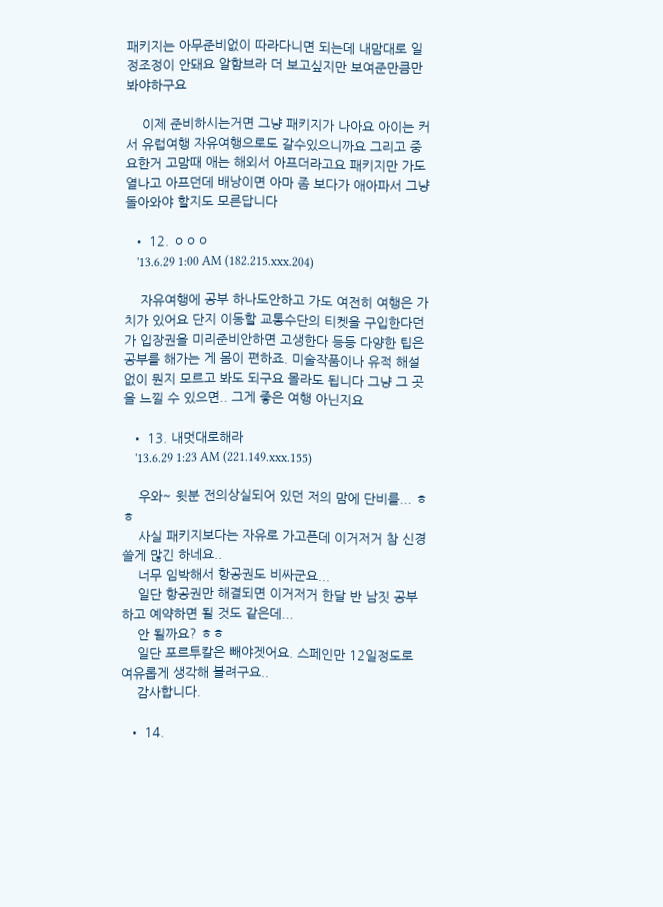패키지는 아무준비없이 따라다니면 되는데 내맘대로 일정조정이 안돼요 알함브라 더 보고싶지만 보여준만큼만봐야하구요

    이제 준비하시는거면 그냥 패키지가 나아요 아이는 커서 유럽여행 자유여행으로도 갈수있으니까요 그리고 중요한거 고맘때 애는 해외서 아프더라고요 패키지만 가도 열나고 아프던데 배낭이면 아마 좀 보다가 애아파서 그냥 돌아와야 할지도 모른답니다

  • 12. ㅇㅇㅇ
    '13.6.29 1:00 AM (182.215.xxx.204)

    자유여행에 공부 하나도안하고 가도 여전히 여행은 가치가 있어요 단지 이동할 교통수단의 티켓을 구입한다던가 입장권을 미리준비안하면 고생한다 등등 다양한 팁은 공부를 해가는 게 몸이 편하죠. 미술작품이나 유적 해설없이 뭔지 모르고 봐도 되구요 몰라도 됩니다 그냥 그 곳을 느낄 수 있으면.. 그게 좋은 여행 아닌지요

  • 13. 내멋대로해라
    '13.6.29 1:23 AM (221.149.xxx.155)

    우와~ 윗분 전의상실되어 있던 저의 맘에 단비를... ㅎㅎ
    사실 패키지보다는 자유로 가고픈데 이거저거 참 신경쓸게 많긴 하네요..
    너무 임박해서 항공권도 비싸군요...
    일단 항공권만 해결되면 이거저거 한달 반 남짓 공부하고 예약하면 될 것도 같은데...
    안 될까요? ㅎㅎ
    일단 포르투칼은 빼야겟어요. 스페인만 12일정도로 여유롭게 생각해 볼려구요..
    감사합니다.

  • 14.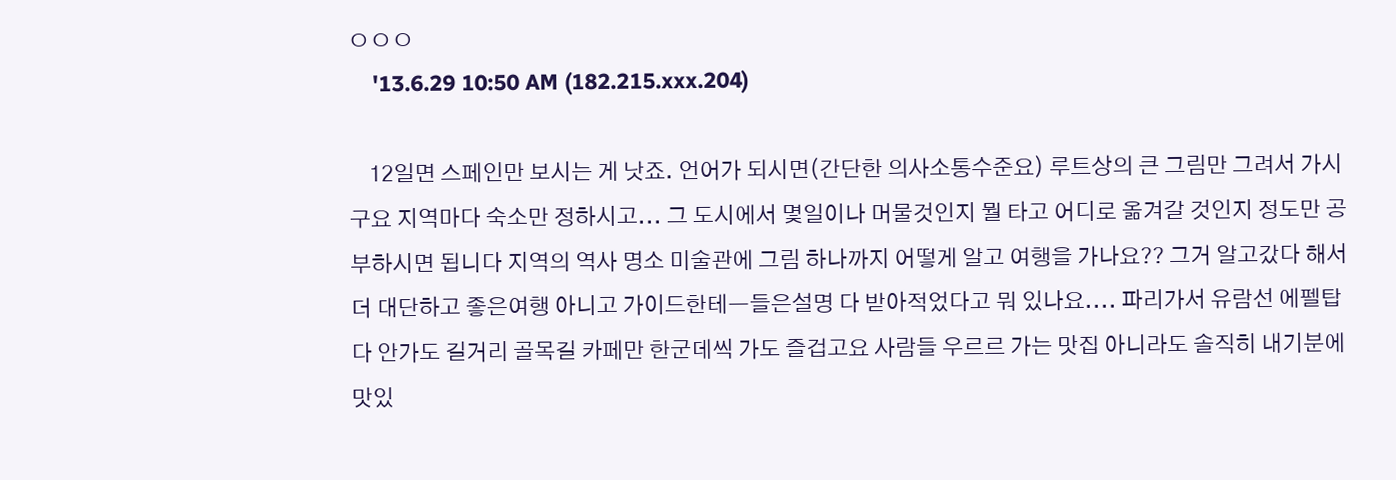ㅇㅇㅇ
    '13.6.29 10:50 AM (182.215.xxx.204)

    12일면 스페인만 보시는 게 낫죠. 언어가 되시면(간단한 의사소통수준요) 루트상의 큰 그림만 그려서 가시구요 지역마다 숙소만 정하시고... 그 도시에서 몇일이나 머물것인지 뭘 타고 어디로 옮겨갈 것인지 정도만 공부하시면 됩니다 지역의 역사 명소 미술관에 그림 하나까지 어떻게 알고 여행을 가나요?? 그거 알고갔다 해서 더 대단하고 좋은여행 아니고 가이드한테ㅡ들은설명 다 받아적었다고 뭐 있나요.... 파리가서 유람선 에펠탑 다 안가도 길거리 골목길 카페만 한군데씩 가도 즐겁고요 사람들 우르르 가는 맛집 아니라도 솔직히 내기분에 맛있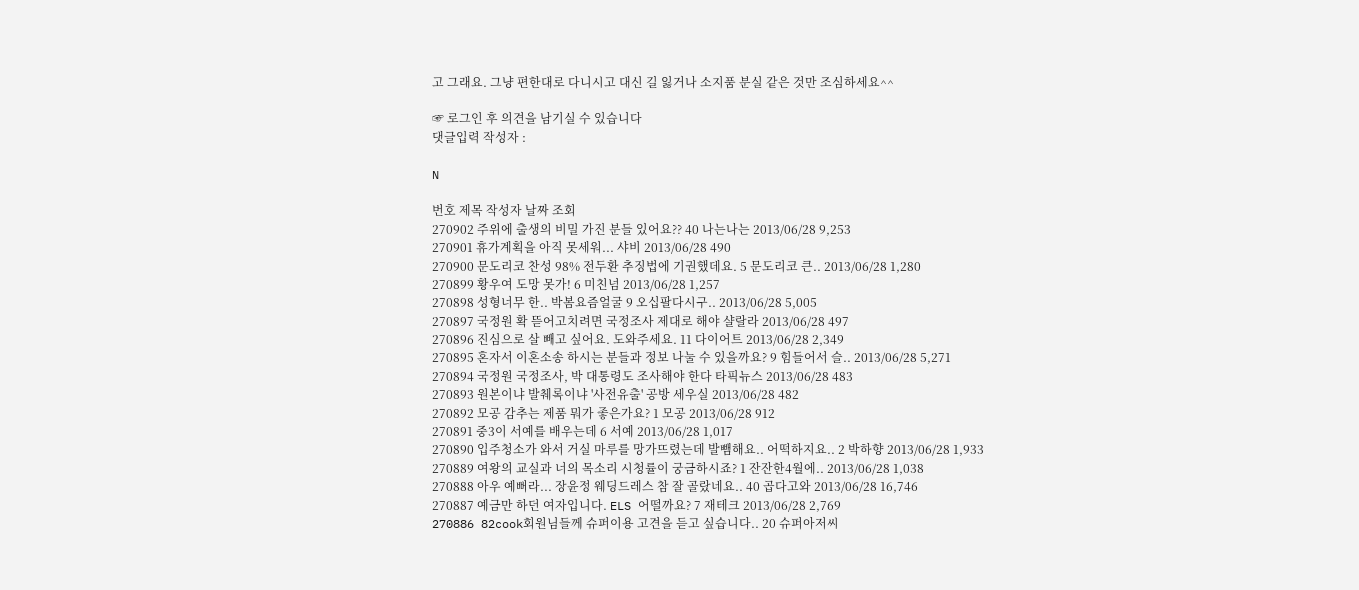고 그래요. 그냥 편한대로 다니시고 대신 길 잃거나 소지품 분실 같은 것만 조심하세요^^

☞ 로그인 후 의견을 남기실 수 있습니다
댓글입력 작성자 :

N

번호 제목 작성자 날짜 조회
270902 주위에 출생의 비밀 가진 분들 있어요?? 40 나는나는 2013/06/28 9,253
270901 휴가계획을 아직 못세워... 샤비 2013/06/28 490
270900 문도리코 찬성 98% 전두환 추징법에 기권했데요. 5 문도리코 큰.. 2013/06/28 1,280
270899 황우여 도망 못가! 6 미친넘 2013/06/28 1,257
270898 성형너무 한.. 박봄요즘얼굴 9 오십팔다시구.. 2013/06/28 5,005
270897 국정원 확 뜯어고치려면 국정조사 제대로 해야 샬랄라 2013/06/28 497
270896 진심으로 살 빼고 싶어요. 도와주세요. 11 다이어트 2013/06/28 2,349
270895 혼자서 이혼소송 하시는 분들과 정보 나눌 수 있을까요? 9 힘들어서 슬.. 2013/06/28 5,271
270894 국정원 국정조사, 박 대통령도 조사해야 한다 타픽뉴스 2013/06/28 483
270893 원본이냐 발췌록이냐 '사전유출' 공방 세우실 2013/06/28 482
270892 모공 감추는 제품 뭐가 좋은가요? 1 모공 2013/06/28 912
270891 중3이 서예를 배우는데 6 서예 2013/06/28 1,017
270890 입주청소가 와서 거실 마루를 망가뜨렸는데 발뺌해요.. 어떡하지요.. 2 박하향 2013/06/28 1,933
270889 여왕의 교실과 너의 목소리 시청률이 궁금하시죠? 1 잔잔한4월에.. 2013/06/28 1,038
270888 아우 예뻐라... 장윤정 웨딩드레스 참 잘 골랐네요.. 40 곱다고와 2013/06/28 16,746
270887 예금만 하던 여자입니다. ELS 어떨까요? 7 재테크 2013/06/28 2,769
270886 82cook회원님들께 슈퍼이용 고견을 듣고 싶습니다.. 20 슈퍼아저씨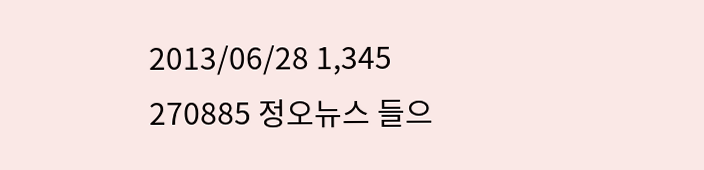2013/06/28 1,345
270885 정오뉴스 들으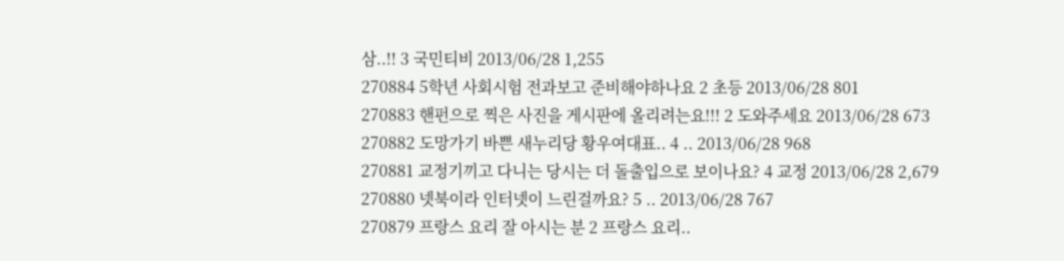삼..!! 3 국민티비 2013/06/28 1,255
270884 5학년 사회시험 전과보고 준비해야하나요 2 초등 2013/06/28 801
270883 핸펀으로 찍은 사진을 게시판에 올리려는요!!! 2 도와주세요 2013/06/28 673
270882 도망가기 바쁜 새누리당 황우여대표.. 4 .. 2013/06/28 968
270881 교정기끼고 다니는 당시는 더 돌출입으로 보이나요? 4 교정 2013/06/28 2,679
270880 넷북이라 인터넷이 느린걸까요? 5 .. 2013/06/28 767
270879 프랑스 요리 잘 아시는 분 2 프랑스 요리..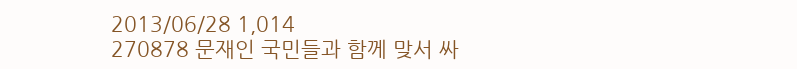2013/06/28 1,014
270878 문재인 국민들과 함께 맞서 싸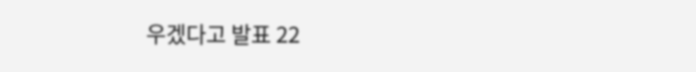우겠다고 발표 22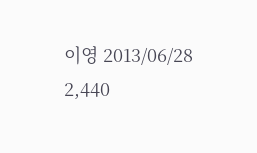이영 2013/06/28 2,440